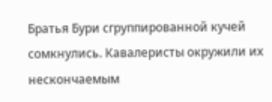Братья Бури сгруппированной кучей сомкнулись. Кавалеристы окружили их нескончаемым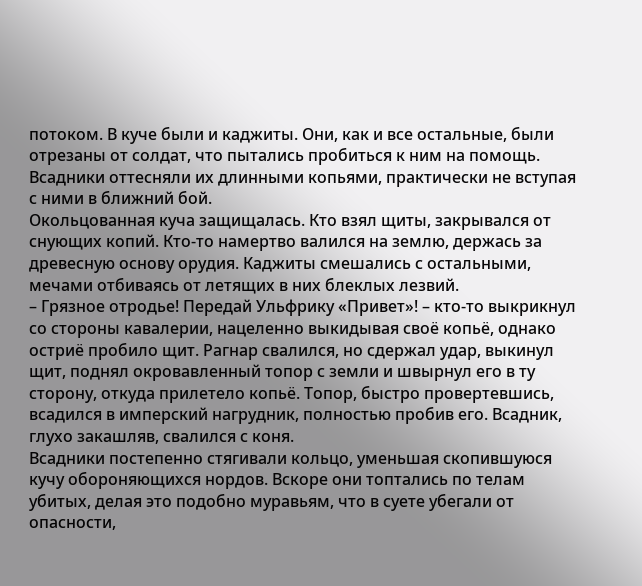потоком. В куче были и каджиты. Они, как и все остальные, были отрезаны от солдат, что пытались пробиться к ним на помощь. Всадники оттесняли их длинными копьями, практически не вступая с ними в ближний бой.
Окольцованная куча защищалась. Кто взял щиты, закрывался от снующих копий. Кто-то намертво валился на землю, держась за древесную основу орудия. Каджиты смешались с остальными, мечами отбиваясь от летящих в них блеклых лезвий.
– Грязное отродье! Передай Ульфрику «Привет»! – кто-то выкрикнул со стороны кавалерии, нацеленно выкидывая своё копьё, однако остриё пробило щит. Рагнар свалился, но сдержал удар, выкинул щит, поднял окровавленный топор с земли и швырнул его в ту сторону, откуда прилетело копьё. Топор, быстро провертевшись, всадился в имперский нагрудник, полностью пробив его. Всадник, глухо закашляв, свалился с коня.
Всадники постепенно стягивали кольцо, уменьшая скопившуюся кучу обороняющихся нордов. Вскоре они топтались по телам убитых, делая это подобно муравьям, что в суете убегали от опасности,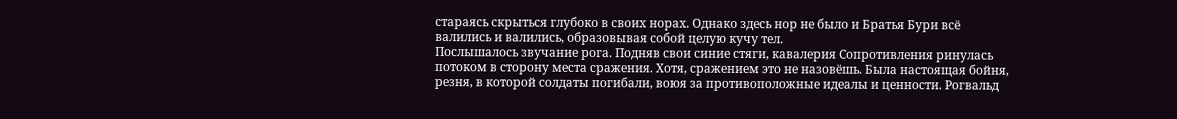стараясь скрыться глубоко в своих норах. Однако здесь нор не было и Братья Бури всё валились и валились, образовывая собой целую кучу тел.
Послышалось звучание рога. Подняв свои синие стяги, кавалерия Сопротивления ринулась потоком в сторону места сражения. Хотя, сражением это не назовёшь. Была настоящая бойня, резня, в которой солдаты погибали, воюя за противоположные идеалы и ценности. Рогвальд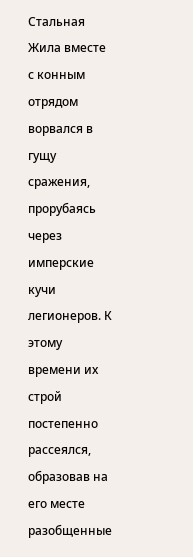Стальная Жила вместе с конным отрядом ворвался в гущу сражения, прорубаясь через имперские кучи легионеров. К этому времени их строй постепенно рассеялся, образовав на его месте разобщенные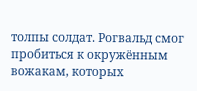толпы солдат. Рогвальд смог пробиться к окружённым вожакам, которых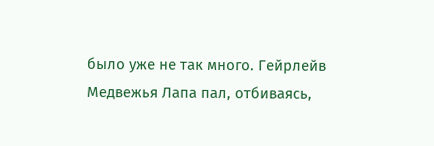было уже не так много. Гейрлейв Медвежья Лапа пал, отбиваясь,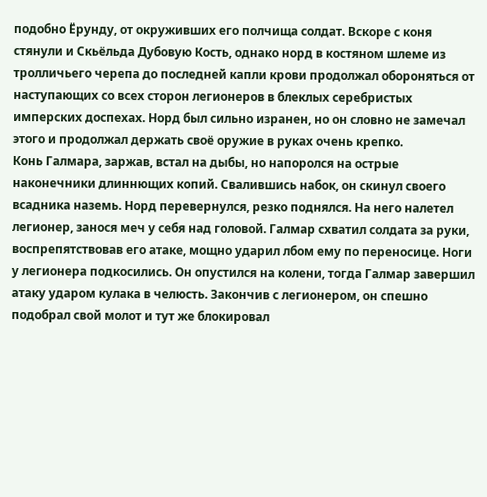подобно Ёрунду, от окруживших его полчища солдат. Вскоре с коня стянули и Скьёльда Дубовую Кость, однако норд в костяном шлеме из тролличьего черепа до последней капли крови продолжал обороняться от наступающих со всех сторон легионеров в блеклых серебристых имперских доспехах. Норд был сильно изранен, но он словно не замечал этого и продолжал держать своё оружие в руках очень крепко.
Конь Галмара, заржав, встал на дыбы, но напоролся на острые наконечники длиннющих копий. Свалившись набок, он скинул своего всадника наземь. Норд перевернулся, резко поднялся. На него налетел легионер, занося меч у себя над головой. Галмар схватил солдата за руки, воспрепятствовав его атаке, мощно ударил лбом ему по переносице. Ноги у легионера подкосились. Он опустился на колени, тогда Галмар завершил атаку ударом кулака в челюсть. Закончив с легионером, он спешно подобрал свой молот и тут же блокировал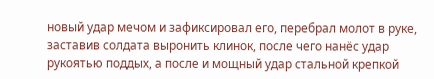новый удар мечом и зафиксировал его, перебрал молот в руке, заставив солдата выронить клинок, после чего нанёс удар рукоятью поддых, а после и мощный удар стальной крепкой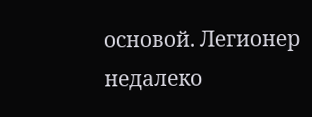основой. Легионер недалеко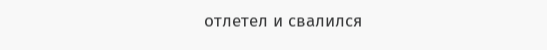отлетел и свалился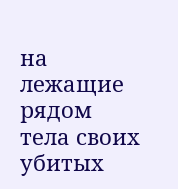на лежащие рядом тела своих убитых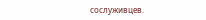сослуживцев.